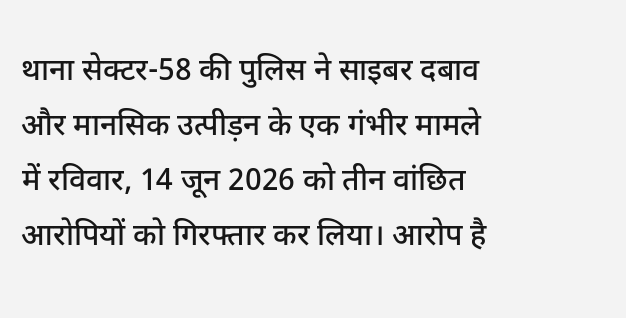थाना सेक्टर-58 की पुलिस ने साइबर दबाव और मानसिक उत्पीड़न के एक गंभीर मामले में रविवार, 14 जून 2026 को तीन वांछित आरोपियों को गिरफ्तार कर लिया। आरोप है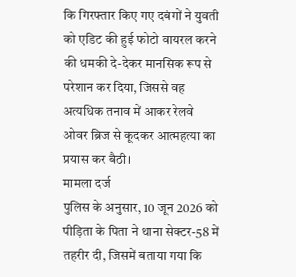कि गिरफ्तार किए गए दबंगों ने युवती को एडिट की हुई फोटो वायरल करने की धमकी दे-देकर मानसिक रूप से परेशान कर दिया, जिससे वह अत्यधिक तनाव में आकर रेलवे ओवर ब्रिज से कूदकर आत्महत्या का प्रयास कर बैठी।
मामला दर्ज
पुलिस के अनुसार, 10 जून 2026 को पीड़िता के पिता ने थाना सेक्टर-58 में तहरीर दी, जिसमें बताया गया कि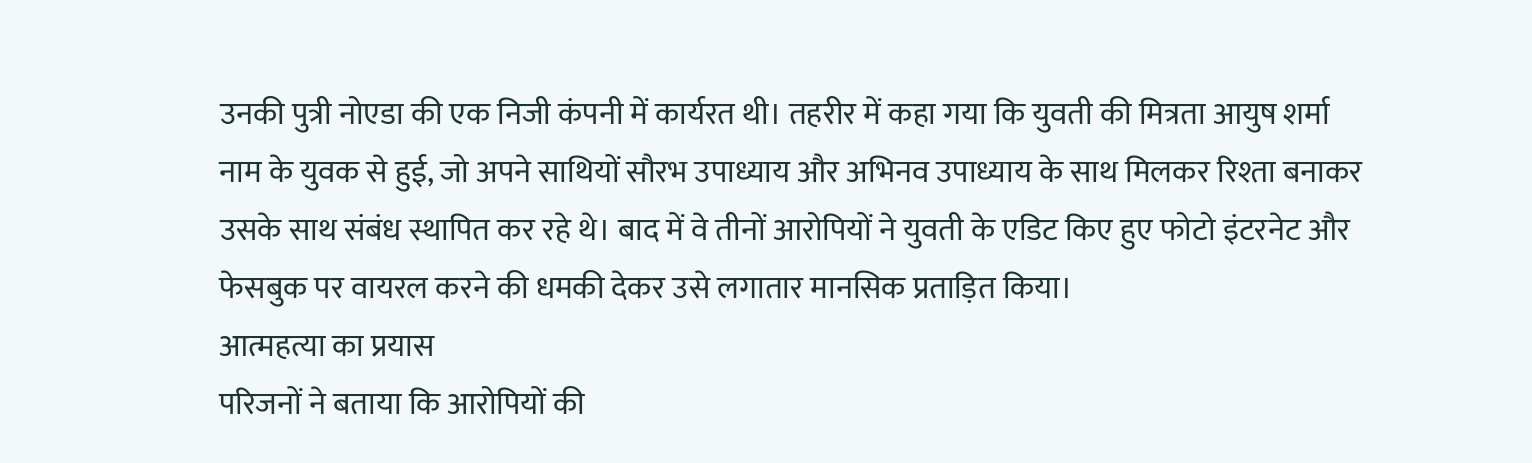उनकी पुत्री नोएडा की एक निजी कंपनी में कार्यरत थी। तहरीर में कहा गया कि युवती की मित्रता आयुष शर्मा नाम के युवक से हुई, जो अपने साथियों सौरभ उपाध्याय और अभिनव उपाध्याय के साथ मिलकर रिश्ता बनाकर उसके साथ संबंध स्थापित कर रहे थे। बाद में वे तीनों आरोपियों ने युवती के एडिट किए हुए फोटो इंटरनेट और फेसबुक पर वायरल करने की धमकी देकर उसे लगातार मानसिक प्रताड़ित किया।
आत्महत्या का प्रयास
परिजनों ने बताया कि आरोपियों की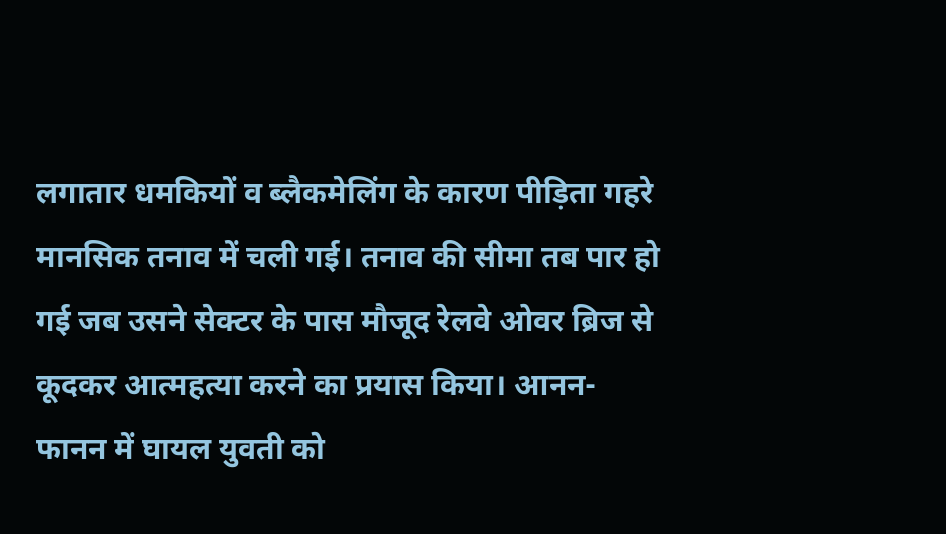लगातार धमकियों व ब्लैकमेलिंग के कारण पीड़िता गहरे मानसिक तनाव में चली गई। तनाव की सीमा तब पार हो गई जब उसने सेक्टर के पास मौजूद रेलवे ओवर ब्रिज से कूदकर आत्महत्या करने का प्रयास किया। आनन-फानन में घायल युवती को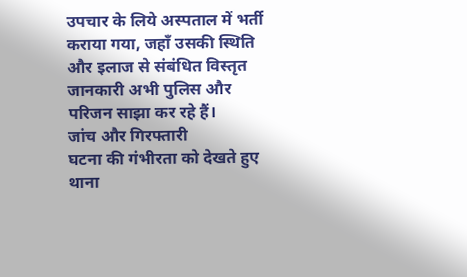उपचार के लिये अस्पताल में भर्ती कराया गया, जहाँ उसकी स्थिति और इलाज से संबंधित विस्तृत जानकारी अभी पुलिस और परिजन साझा कर रहे हैं।
जांच और गिरफ्तारी
घटना की गंभीरता को देखते हुए थाना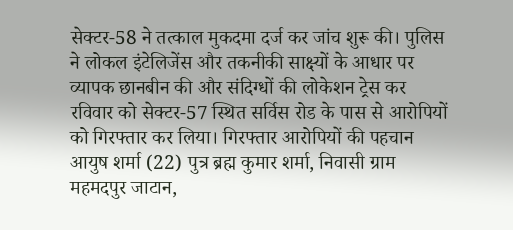सेक्टर-58 ने तत्काल मुकदमा दर्ज कर जांच शुरू की। पुलिस ने लोकल इंटेलिजेंस और तकनीकी साक्ष्यों के आधार पर व्यापक छानबीन की और संदिग्धों की लोकेशन ट्रेस कर रविवार को सेक्टर-57 स्थित सर्विस रोड के पास से आरोपियों को गिरफ्तार कर लिया। गिरफ्तार आरोपियों की पहचान आयुष शर्मा (22) पुत्र ब्रह्म कुमार शर्मा, निवासी ग्राम महमदपुर जाटान,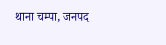थाना चम्पा, जनपद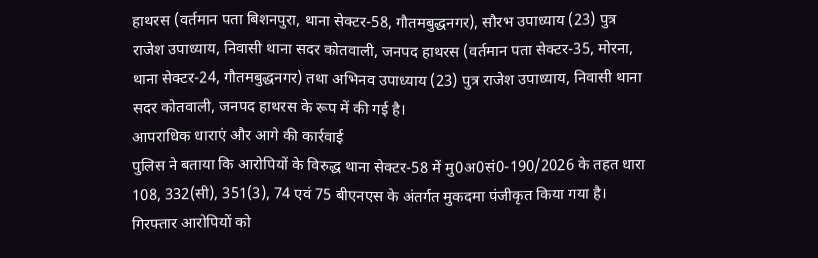हाथरस (वर्तमान पता बिशनपुरा, थाना सेक्टर-58, गौतमबुद्धनगर), सौरभ उपाध्याय (23) पुत्र राजेश उपाध्याय, निवासी थाना सदर कोतवाली, जनपद हाथरस (वर्तमान पता सेक्टर-35, मोरना, थाना सेक्टर-24, गौतमबुद्धनगर) तथा अभिनव उपाध्याय (23) पुत्र राजेश उपाध्याय, निवासी थाना सदर कोतवाली, जनपद हाथरस के रूप में की गई है।
आपराधिक धाराएं और आगे की कार्रवाई
पुलिस ने बताया कि आरोपियों के विरुद्ध थाना सेक्टर-58 में मु0अ0सं0-190/2026 के तहत धारा 108, 332(सी), 351(3), 74 एवं 75 बीएनएस के अंतर्गत मुकदमा पंजीकृत किया गया है। गिरफ्तार आरोपियों को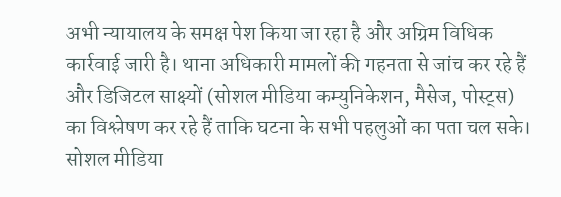अभी न्यायालय के समक्ष पेश किया जा रहा है और अग्रिम विधिक कार्रवाई जारी है। थाना अधिकारी मामलों की गहनता से जांच कर रहे हैं और डिजिटल साक्ष्यों (सोशल मीडिया कम्युनिकेशन, मैसेज, पोस्ट्स) का विश्लेषण कर रहे हैं ताकि घटना के सभी पहलुओं का पता चल सके।
सोशल मीडिया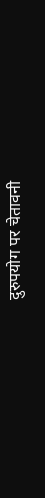दुरुपयोग पर चेतावनी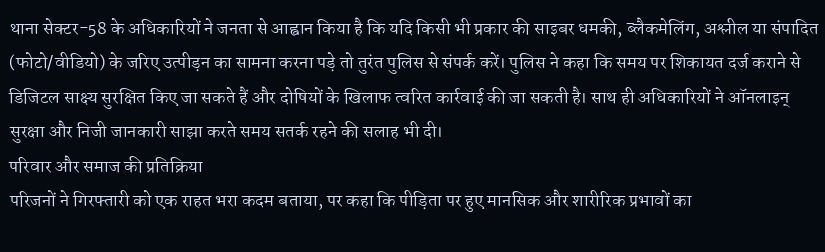थाना सेक्टर-58 के अधिकारियों ने जनता से आह्वान किया है कि यदि किसी भी प्रकार की साइबर धमकी, ब्लैकमेलिंग, अश्लील या संपादित (फोटो/वीडियो) के जरिए उत्पीड़न का सामना करना पड़े तो तुरंत पुलिस से संपर्क करें। पुलिस ने कहा कि समय पर शिकायत दर्ज कराने से डिजिटल साक्ष्य सुरक्षित किए जा सकते हैं और दोषियों के खिलाफ त्वरित कार्रवाई की जा सकती है। साथ ही अधिकारियों ने ऑनलाइन् सुरक्षा और निजी जानकारी साझा करते समय सतर्क रहने की सलाह भी दी।
परिवार और समाज की प्रतिक्रिया
परिजनों ने गिरफ्तारी को एक राहत भरा कदम बताया, पर कहा कि पीड़िता पर हुए मानसिक और शारीरिक प्रभावों का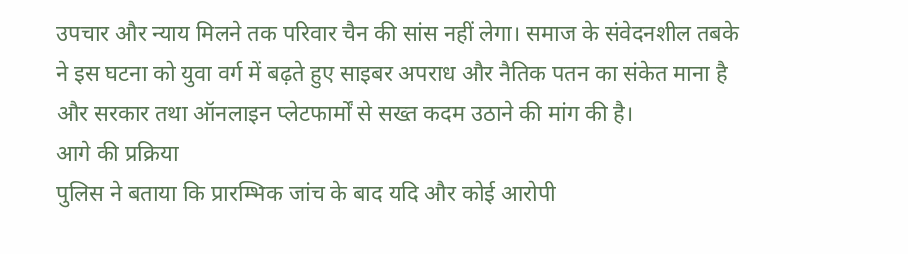उपचार और न्याय मिलने तक परिवार चैन की सांस नहीं लेगा। समाज के संवेदनशील तबके ने इस घटना को युवा वर्ग में बढ़ते हुए साइबर अपराध और नैतिक पतन का संकेत माना है और सरकार तथा ऑनलाइन प्लेटफार्मों से सख्त कदम उठाने की मांग की है।
आगे की प्रक्रिया
पुलिस ने बताया कि प्रारम्भिक जांच के बाद यदि और कोई आरोपी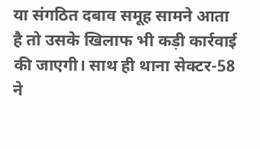या संगठित दबाव समूह सामने आता है तो उसके खिलाफ भी कड़ी कार्रवाई की जाएगी। साथ ही थाना सेक्टर-58 ने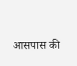आसपास की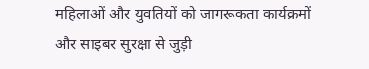महिलाओं और युवतियों को जागरूकता कार्यक्रमों और साइबर सुरक्षा से जुड़ी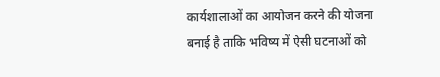कार्यशालाओं का आयोजन करने की योजना बनाई है ताकि भविष्य में ऐसी घटनाओं को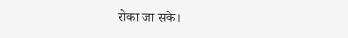रोका जा सके।